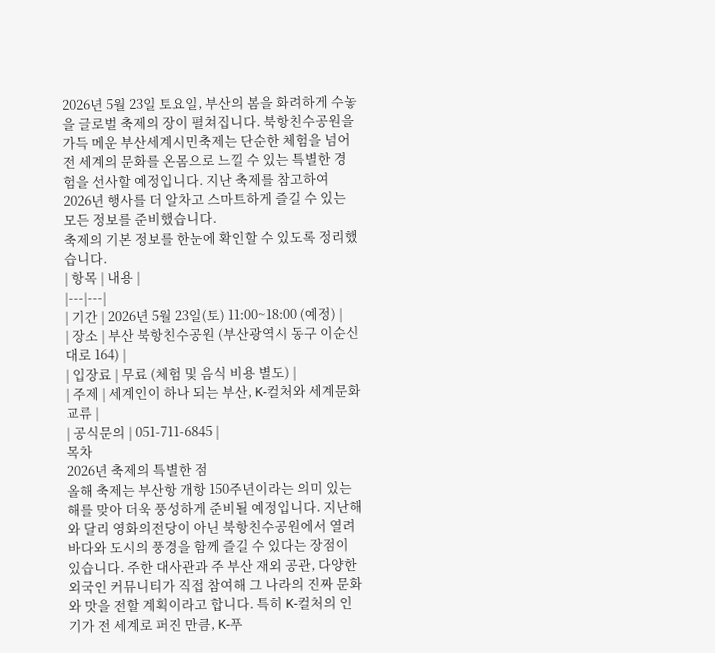2026년 5월 23일 토요일, 부산의 봄을 화려하게 수놓을 글로벌 축제의 장이 펼쳐집니다. 북항친수공원을 가득 메운 부산세계시민축제는 단순한 체험을 넘어 전 세계의 문화를 온몸으로 느낄 수 있는 특별한 경험을 선사할 예정입니다. 지난 축제를 참고하여 2026년 행사를 더 알차고 스마트하게 즐길 수 있는 모든 정보를 준비했습니다.
축제의 기본 정보를 한눈에 확인할 수 있도록 정리했습니다.
| 항목 | 내용 |
|---|---|
| 기간 | 2026년 5월 23일(토) 11:00~18:00 (예정) |
| 장소 | 부산 북항친수공원 (부산광역시 동구 이순신대로 164) |
| 입장료 | 무료 (체험 및 음식 비용 별도) |
| 주제 | 세계인이 하나 되는 부산, K-컬처와 세계문화 교류 |
| 공식문의 | 051-711-6845 |
목차
2026년 축제의 특별한 점
올해 축제는 부산항 개항 150주년이라는 의미 있는 해를 맞아 더욱 풍성하게 준비될 예정입니다. 지난해와 달리 영화의전당이 아닌 북항친수공원에서 열려 바다와 도시의 풍경을 함께 즐길 수 있다는 장점이 있습니다. 주한 대사관과 주 부산 재외 공관, 다양한 외국인 커뮤니티가 직접 참여해 그 나라의 진짜 문화와 맛을 전할 계획이라고 합니다. 특히 K-컬처의 인기가 전 세계로 퍼진 만큼, K-푸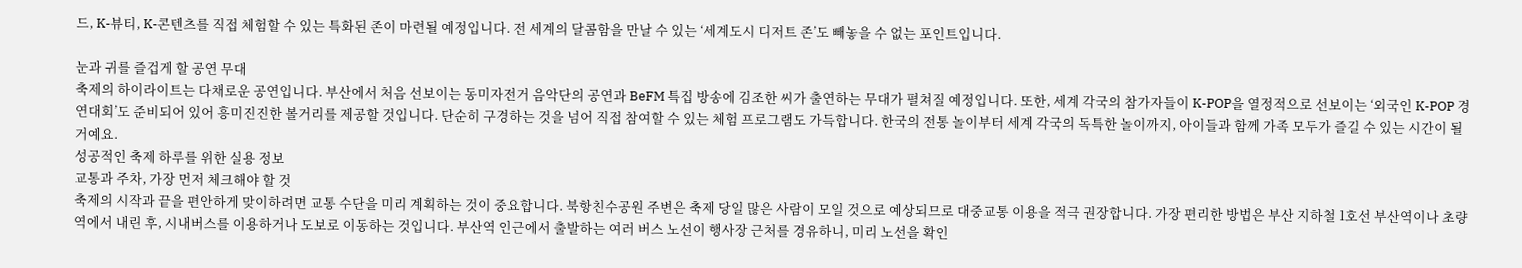드, K-뷰티, K-콘텐츠를 직접 체험할 수 있는 특화된 존이 마련될 예정입니다. 전 세계의 달콤함을 만날 수 있는 ‘세계도시 디저트 존’도 빼놓을 수 없는 포인트입니다.

눈과 귀를 즐겁게 할 공연 무대
축제의 하이라이트는 다채로운 공연입니다. 부산에서 처음 선보이는 동미자전거 음악단의 공연과 BeFM 특집 방송에 김조한 씨가 출연하는 무대가 펼쳐질 예정입니다. 또한, 세계 각국의 참가자들이 K-POP을 열정적으로 선보이는 ‘외국인 K-POP 경연대회’도 준비되어 있어 흥미진진한 볼거리를 제공할 것입니다. 단순히 구경하는 것을 넘어 직접 참여할 수 있는 체험 프로그램도 가득합니다. 한국의 전통 놀이부터 세계 각국의 독특한 놀이까지, 아이들과 함께 가족 모두가 즐길 수 있는 시간이 될 거예요.
성공적인 축제 하루를 위한 실용 정보
교통과 주차, 가장 먼저 체크해야 할 것
축제의 시작과 끝을 편안하게 맞이하려면 교통 수단을 미리 계획하는 것이 중요합니다. 북항친수공원 주변은 축제 당일 많은 사람이 모일 것으로 예상되므로 대중교통 이용을 적극 권장합니다. 가장 편리한 방법은 부산 지하철 1호선 부산역이나 초량역에서 내린 후, 시내버스를 이용하거나 도보로 이동하는 것입니다. 부산역 인근에서 출발하는 여러 버스 노선이 행사장 근처를 경유하니, 미리 노선을 확인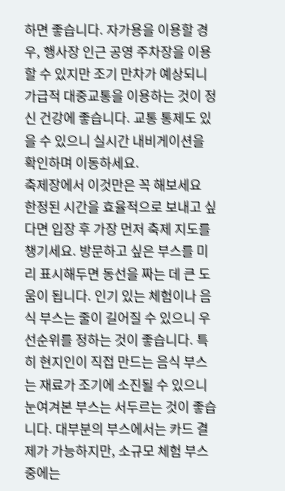하면 좋습니다. 자가용을 이용할 경우, 행사장 인근 공영 주차장을 이용할 수 있지만 조기 만차가 예상되니 가급적 대중교통을 이용하는 것이 정신 건강에 좋습니다. 교통 통제도 있을 수 있으니 실시간 내비게이션을 확인하며 이동하세요.
축제장에서 이것만은 꼭 해보세요
한정된 시간을 효율적으로 보내고 싶다면 입장 후 가장 먼저 축제 지도를 챙기세요. 방문하고 싶은 부스를 미리 표시해두면 동선을 짜는 데 큰 도움이 됩니다. 인기 있는 체험이나 음식 부스는 줄이 길어질 수 있으니 우선순위를 정하는 것이 좋습니다. 특히 현지인이 직접 만드는 음식 부스는 재료가 조기에 소진될 수 있으니 눈여겨본 부스는 서두르는 것이 좋습니다. 대부분의 부스에서는 카드 결제가 가능하지만, 소규모 체험 부스 중에는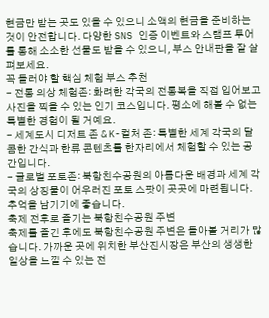현금만 받는 곳도 있을 수 있으니 소액의 현금을 준비하는 것이 안전합니다. 다양한 SNS 인증 이벤트와 스탬프 투어를 통해 소소한 선물도 받을 수 있으니, 부스 안내판을 잘 살펴보세요.
꼭 들러야 할 핵심 체험 부스 추천
- 전통 의상 체험존: 화려한 각국의 전통복을 직접 입어보고 사진을 찍을 수 있는 인기 코스입니다. 평소에 해볼 수 없는 특별한 경험이 될 거예요.
- 세계도시 디저트 존 & K-컬처 존: 특별한 세계 각국의 달콤한 간식과 한류 콘텐츠를 한자리에서 체험할 수 있는 공간입니다.
- 글로벌 포토존: 북항친수공원의 아름다운 배경과 세계 각국의 상징물이 어우러진 포토 스팟이 곳곳에 마련됩니다. 추억을 남기기에 좋습니다.
축제 전후로 즐기는 북항친수공원 주변
축제를 즐긴 후에도 북항친수공원 주변은 돌아볼 거리가 많습니다. 가까운 곳에 위치한 부산진시장은 부산의 생생한 일상을 느낄 수 있는 전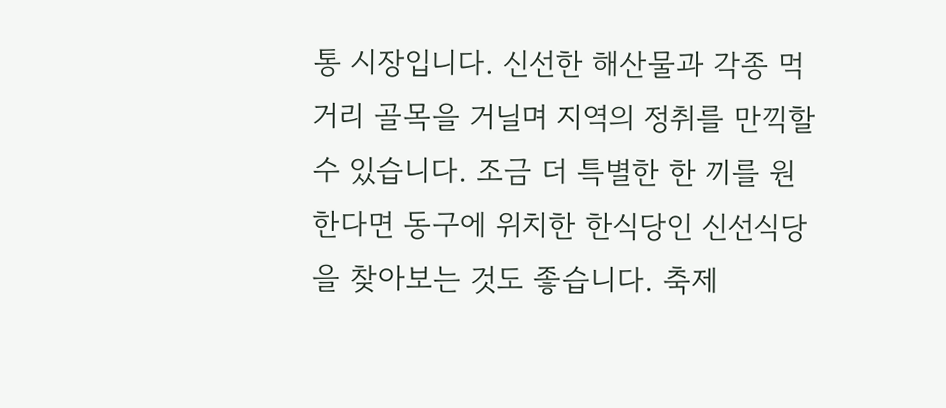통 시장입니다. 신선한 해산물과 각종 먹거리 골목을 거닐며 지역의 정취를 만끽할 수 있습니다. 조금 더 특별한 한 끼를 원한다면 동구에 위치한 한식당인 신선식당을 찾아보는 것도 좋습니다. 축제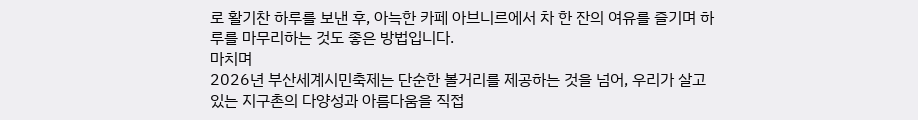로 활기찬 하루를 보낸 후, 아늑한 카페 아브니르에서 차 한 잔의 여유를 즐기며 하루를 마무리하는 것도 좋은 방법입니다.
마치며
2026년 부산세계시민축제는 단순한 볼거리를 제공하는 것을 넘어, 우리가 살고 있는 지구촌의 다양성과 아름다움을 직접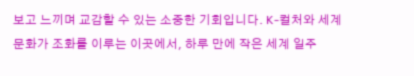보고 느끼며 교감할 수 있는 소중한 기회입니다. K-컬처와 세계 문화가 조화를 이루는 이곳에서, 하루 만에 작은 세계 일주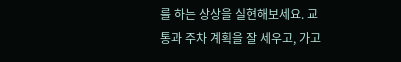를 하는 상상을 실현해보세요. 교통과 주차 계획을 잘 세우고, 가고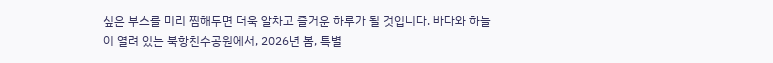싶은 부스를 미리 찜해두면 더욱 알차고 즐거운 하루가 될 것입니다. 바다와 하늘이 열려 있는 북항친수공원에서, 2026년 봄, 특별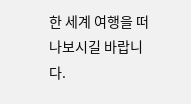한 세계 여행을 떠나보시길 바랍니다.